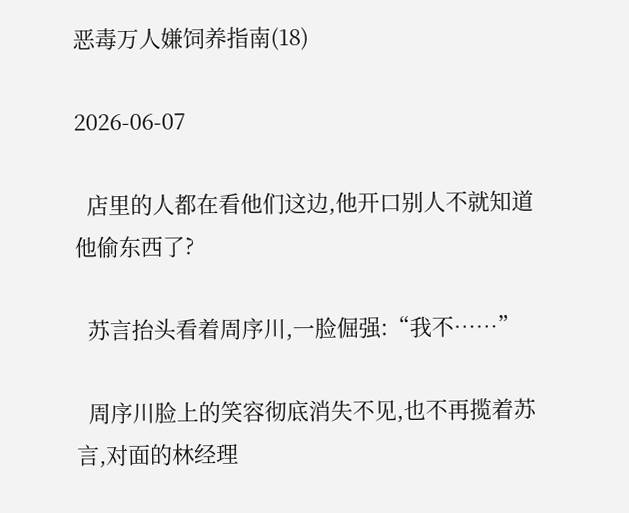恶毒万人嫌饲养指南(18)

2026-06-07

  店里的人都在看他们这边,他开口别人不就知道他偷东西了?

  苏言抬头看着周序川,一脸倔强:“我不……”

  周序川脸上的笑容彻底消失不见,也不再揽着苏言,对面的林经理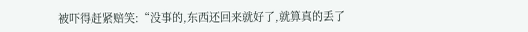被吓得赶紧赔笑:“没事的,东西还回来就好了,就算真的丢了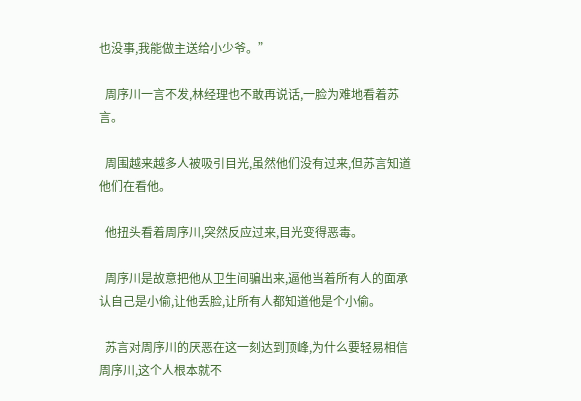也没事,我能做主送给小少爷。”

  周序川一言不发,林经理也不敢再说话,一脸为难地看着苏言。

  周围越来越多人被吸引目光,虽然他们没有过来,但苏言知道他们在看他。

  他扭头看着周序川,突然反应过来,目光变得恶毒。

  周序川是故意把他从卫生间骗出来,逼他当着所有人的面承认自己是小偷,让他丢脸,让所有人都知道他是个小偷。

  苏言对周序川的厌恶在这一刻达到顶峰,为什么要轻易相信周序川,这个人根本就不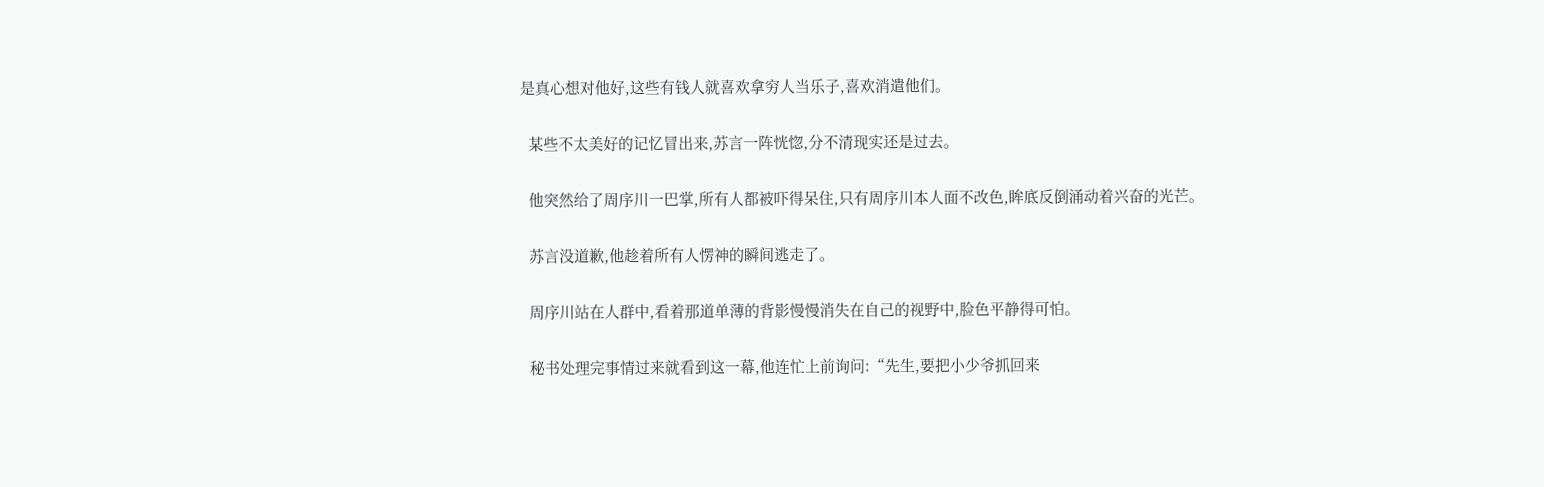是真心想对他好,这些有钱人就喜欢拿穷人当乐子,喜欢消遣他们。

  某些不太美好的记忆冒出来,苏言一阵恍惚,分不清现实还是过去。

  他突然给了周序川一巴掌,所有人都被吓得呆住,只有周序川本人面不改色,眸底反倒涌动着兴奋的光芒。

  苏言没道歉,他趁着所有人愣神的瞬间逃走了。

  周序川站在人群中,看着那道单薄的背影慢慢消失在自己的视野中,脸色平静得可怕。

  秘书处理完事情过来就看到这一幕,他连忙上前询问:“先生,要把小少爷抓回来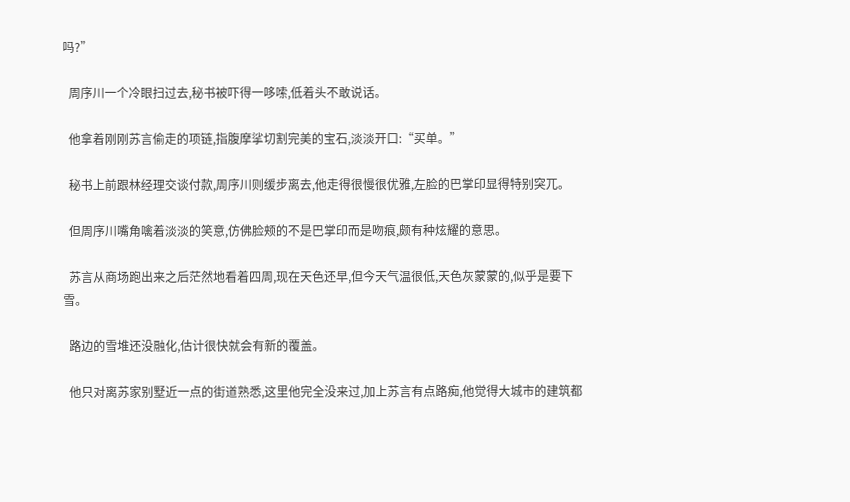吗?”

  周序川一个冷眼扫过去,秘书被吓得一哆嗦,低着头不敢说话。

  他拿着刚刚苏言偷走的项链,指腹摩挲切割完美的宝石,淡淡开口:“买单。”

  秘书上前跟林经理交谈付款,周序川则缓步离去,他走得很慢很优雅,左脸的巴掌印显得特别突兀。

  但周序川嘴角噙着淡淡的笑意,仿佛脸颊的不是巴掌印而是吻痕,颇有种炫耀的意思。

  苏言从商场跑出来之后茫然地看着四周,现在天色还早,但今天气温很低,天色灰蒙蒙的,似乎是要下雪。

  路边的雪堆还没融化,估计很快就会有新的覆盖。

  他只对离苏家别墅近一点的街道熟悉,这里他完全没来过,加上苏言有点路痴,他觉得大城市的建筑都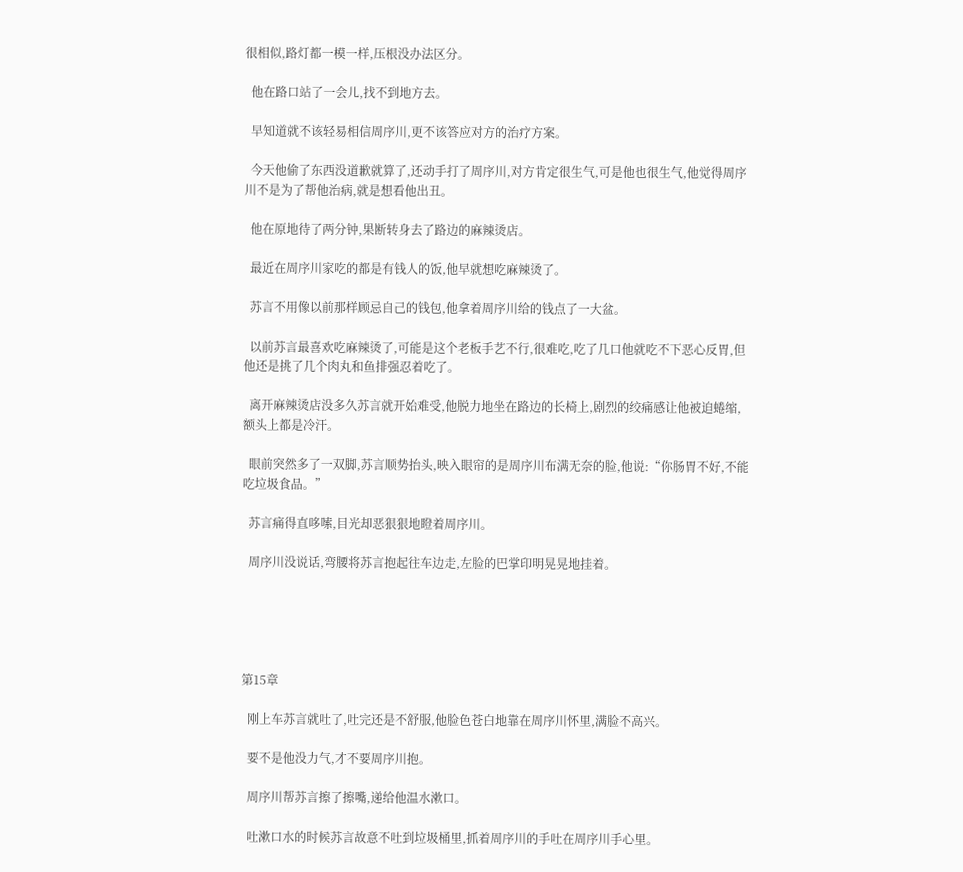很相似,路灯都一模一样,压根没办法区分。

  他在路口站了一会儿,找不到地方去。

  早知道就不该轻易相信周序川,更不该答应对方的治疗方案。

  今天他偷了东西没道歉就算了,还动手打了周序川,对方肯定很生气,可是他也很生气,他觉得周序川不是为了帮他治病,就是想看他出丑。

  他在原地待了两分钟,果断转身去了路边的麻辣烫店。

  最近在周序川家吃的都是有钱人的饭,他早就想吃麻辣烫了。

  苏言不用像以前那样顾忌自己的钱包,他拿着周序川给的钱点了一大盆。

  以前苏言最喜欢吃麻辣烫了,可能是这个老板手艺不行,很难吃,吃了几口他就吃不下恶心反胃,但他还是挑了几个肉丸和鱼排强忍着吃了。

  离开麻辣烫店没多久苏言就开始难受,他脱力地坐在路边的长椅上,剧烈的绞痛感让他被迫蜷缩,额头上都是冷汗。

  眼前突然多了一双脚,苏言顺势抬头,映入眼帘的是周序川布满无奈的脸,他说:“你肠胃不好,不能吃垃圾食品。”

  苏言痛得直哆嗦,目光却恶狠狠地瞪着周序川。

  周序川没说话,弯腰将苏言抱起往车边走,左脸的巴掌印明晃晃地挂着。





第15章

  刚上车苏言就吐了,吐完还是不舒服,他脸色苍白地靠在周序川怀里,满脸不高兴。

  要不是他没力气,才不要周序川抱。

  周序川帮苏言擦了擦嘴,递给他温水漱口。

  吐漱口水的时候苏言故意不吐到垃圾桶里,抓着周序川的手吐在周序川手心里。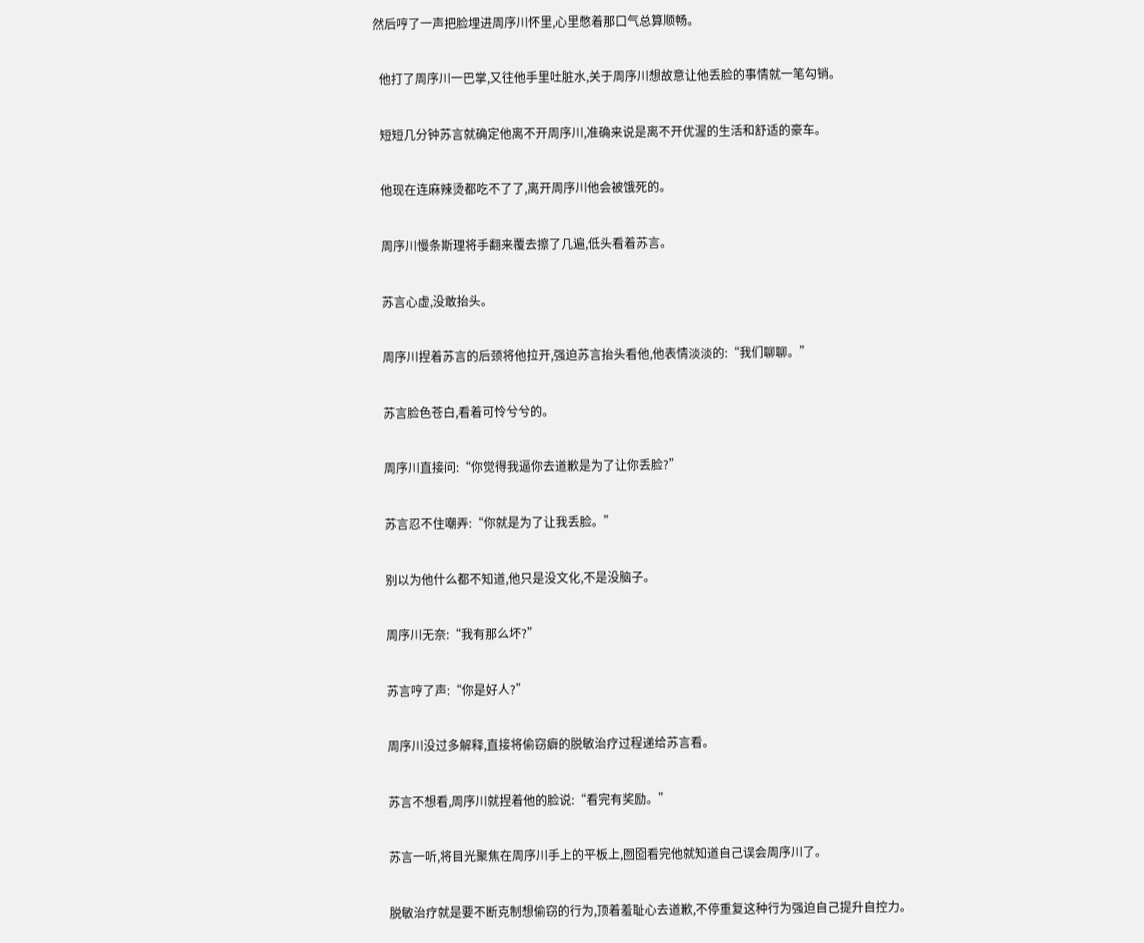然后哼了一声把脸埋进周序川怀里,心里憋着那口气总算顺畅。

  他打了周序川一巴掌,又往他手里吐脏水,关于周序川想故意让他丢脸的事情就一笔勾销。

  短短几分钟苏言就确定他离不开周序川,准确来说是离不开优渥的生活和舒适的豪车。

  他现在连麻辣烫都吃不了了,离开周序川他会被饿死的。

  周序川慢条斯理将手翻来覆去擦了几遍,低头看着苏言。

  苏言心虚,没敢抬头。

  周序川捏着苏言的后颈将他拉开,强迫苏言抬头看他,他表情淡淡的:“我们聊聊。”

  苏言脸色苍白,看着可怜兮兮的。

  周序川直接问:“你觉得我逼你去道歉是为了让你丢脸?”

  苏言忍不住嘲弄:“你就是为了让我丢脸。”

  别以为他什么都不知道,他只是没文化,不是没脑子。

  周序川无奈:“我有那么坏?”

  苏言哼了声:“你是好人?”

  周序川没过多解释,直接将偷窃癖的脱敏治疗过程递给苏言看。

  苏言不想看,周序川就捏着他的脸说:“看完有奖励。”

  苏言一听,将目光聚焦在周序川手上的平板上,囫囵看完他就知道自己误会周序川了。

  脱敏治疗就是要不断克制想偷窃的行为,顶着羞耻心去道歉,不停重复这种行为强迫自己提升自控力。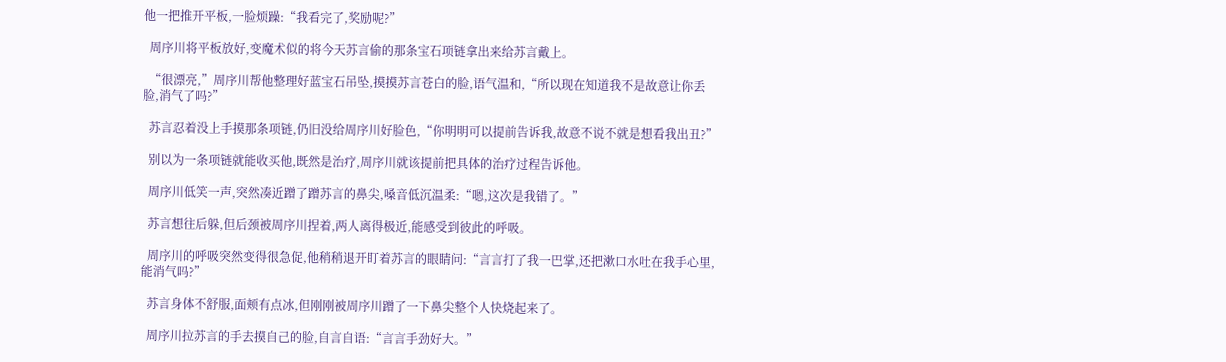他一把推开平板,一脸烦躁:“我看完了,奖励呢?”

  周序川将平板放好,变魔术似的将今天苏言偷的那条宝石项链拿出来给苏言戴上。

  “很漂亮,”周序川帮他整理好蓝宝石吊坠,摸摸苏言苍白的脸,语气温和,“所以现在知道我不是故意让你丢脸,消气了吗?”

  苏言忍着没上手摸那条项链,仍旧没给周序川好脸色,“你明明可以提前告诉我,故意不说不就是想看我出丑?”

  别以为一条项链就能收买他,既然是治疗,周序川就该提前把具体的治疗过程告诉他。

  周序川低笑一声,突然凑近蹭了蹭苏言的鼻尖,嗓音低沉温柔:“嗯,这次是我错了。”

  苏言想往后躲,但后颈被周序川捏着,两人离得极近,能感受到彼此的呼吸。

  周序川的呼吸突然变得很急促,他稍稍退开盯着苏言的眼睛问:“言言打了我一巴掌,还把漱口水吐在我手心里,能消气吗?”

  苏言身体不舒服,面颊有点冰,但刚刚被周序川蹭了一下鼻尖整个人快烧起来了。

  周序川拉苏言的手去摸自己的脸,自言自语:“言言手劲好大。”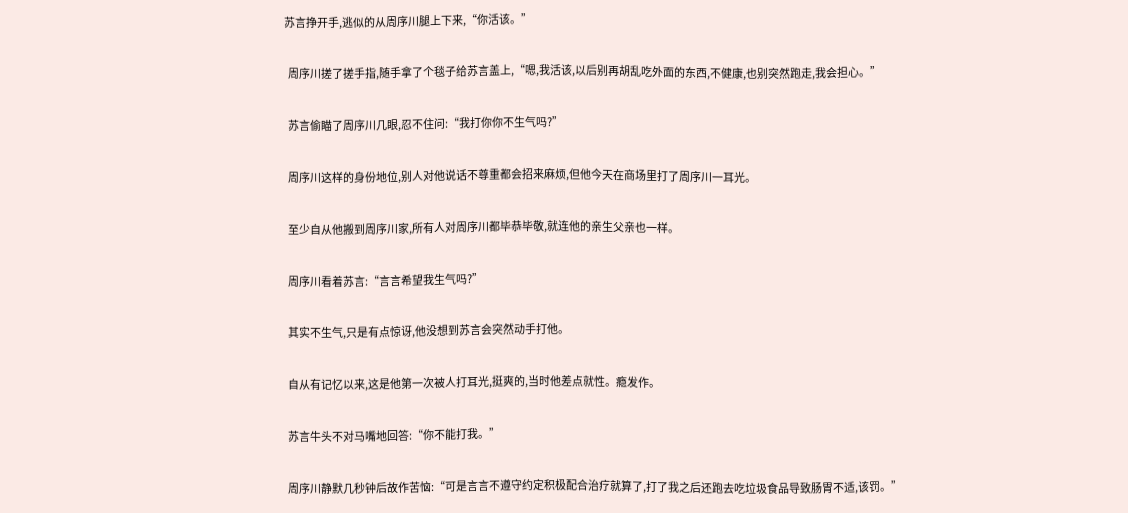苏言挣开手,逃似的从周序川腿上下来,“你活该。”

  周序川搓了搓手指,随手拿了个毯子给苏言盖上,“嗯,我活该,以后别再胡乱吃外面的东西,不健康,也别突然跑走,我会担心。”

  苏言偷瞄了周序川几眼,忍不住问:“我打你你不生气吗?”

  周序川这样的身份地位,别人对他说话不尊重都会招来麻烦,但他今天在商场里打了周序川一耳光。

  至少自从他搬到周序川家,所有人对周序川都毕恭毕敬,就连他的亲生父亲也一样。

  周序川看着苏言:“言言希望我生气吗?”

  其实不生气,只是有点惊讶,他没想到苏言会突然动手打他。

  自从有记忆以来,这是他第一次被人打耳光,挺爽的,当时他差点就性。瘾发作。

  苏言牛头不对马嘴地回答:“你不能打我。”

  周序川静默几秒钟后故作苦恼:“可是言言不遵守约定积极配合治疗就算了,打了我之后还跑去吃垃圾食品导致肠胃不适,该罚。”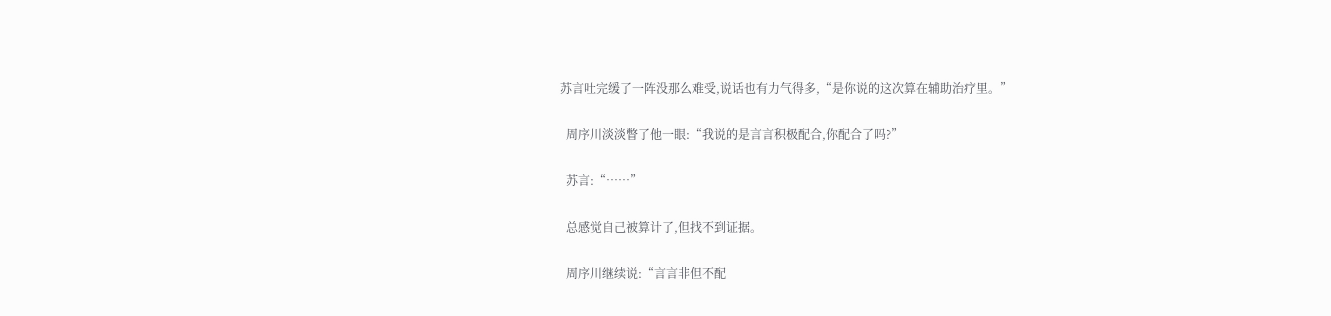苏言吐完缓了一阵没那么难受,说话也有力气得多,“是你说的这次算在辅助治疗里。”

  周序川淡淡瞥了他一眼:“我说的是言言积极配合,你配合了吗?”

  苏言:“……”

  总感觉自己被算计了,但找不到证据。

  周序川继续说:“言言非但不配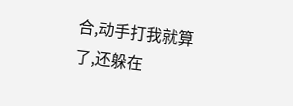合,动手打我就算了,还躲在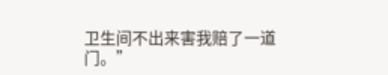卫生间不出来害我赔了一道门。”